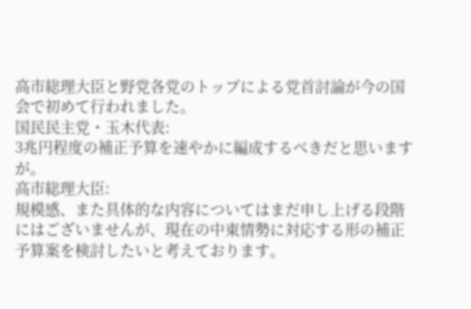高市総理大臣と野党各党のトップによる党首討論が今の国会で初めて行われました。
国民民主党・玉木代表:
3兆円程度の補正予算を速やかに編成するべきだと思いますが。
高市総理大臣:
規模感、また具体的な内容についてはまだ申し上げる段階にはございませんが、現在の中東情勢に対応する形の補正予算案を検討したいと考えております。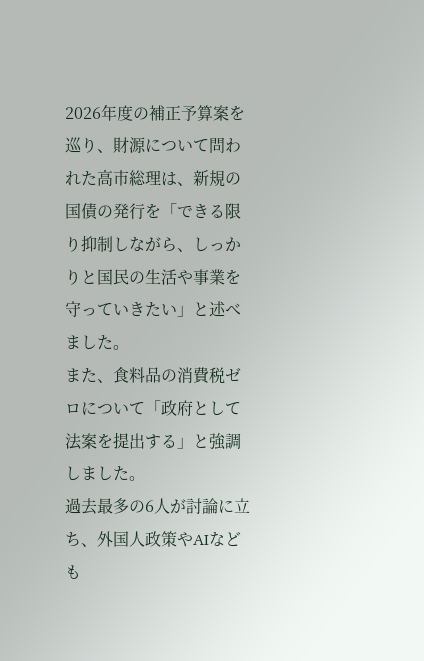2026年度の補正予算案を巡り、財源について問われた高市総理は、新規の国債の発行を「できる限り抑制しながら、しっかりと国民の生活や事業を守っていきたい」と述べました。
また、食料品の消費税ゼロについて「政府として法案を提出する」と強調しました。
過去最多の6人が討論に立ち、外国人政策やAIなども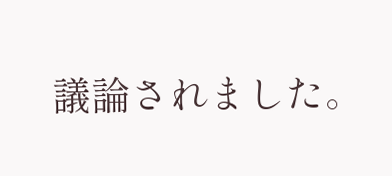議論されました。